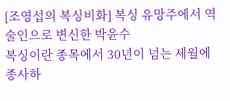[조영섭의 복싱비화] 복싱 유망주에서 역술인으로 변신한 박윤수
복싱이란 종목에서 30년이 넘는 세월에 종사하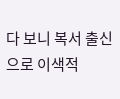다 보니 복서 출신으로 이색적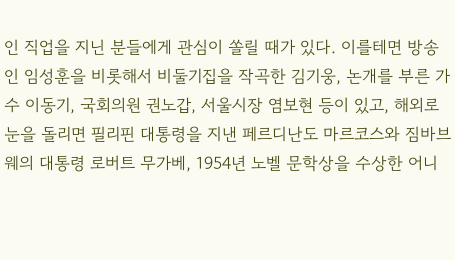인 직업을 지닌 분들에게 관심이 쏠릴 때가 있다. 이를테면 방송인 임성훈을 비롯해서 비둘기집을 작곡한 김기웅, 논개를 부른 가수 이동기, 국회의원 권노갑, 서울시장 염보현 등이 있고, 해외로 눈을 돌리면 필리핀 대통령을 지낸 페르디난도 마르코스와 짐바브웨의 대통령 로버트 무가베, 1954년 노벨 문학상을 수상한 어니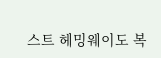스트 헤밍웨이도 복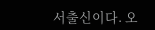서출신이다. 오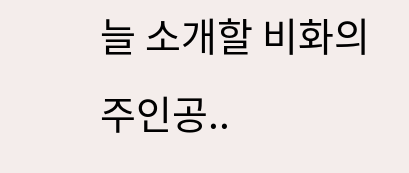늘 소개할 비화의 주인공..